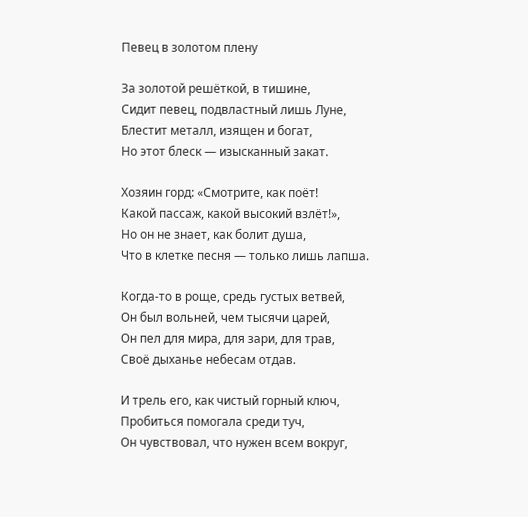Певец в золотом плену

За золотой решёткой, в тишине,
Сидит певец, подвластный лишь Луне,
Блестит металл, изящен и богат,
Но этот блеск — изысканный закат.

Хозяин горд: «Смотрите, как поёт!
Какой пассаж, какой высокий взлёт!»,
Но он не знает, как болит душа,
Что в клетке песня — только лишь лапша.

Когда-то в роще, средь густых ветвей,
Он был вольней, чем тысячи царей,
Он пел для мира, для зари, для трав,
Своё дыханье небесам отдав.

И трель его, как чистый горный ключ,
Пробиться помогала среди туч,
Он чувствовал, что нужен всем вокруг,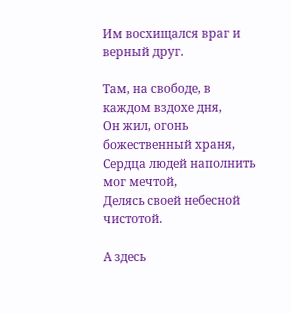Им восхищался враг и верный друг.

Там, на свободе, в каждом вздохе дня,
Он жил, огонь божественный храня,
Сердца людей наполнить мог мечтой,
Делясь своей небесной чистотой.

А здесь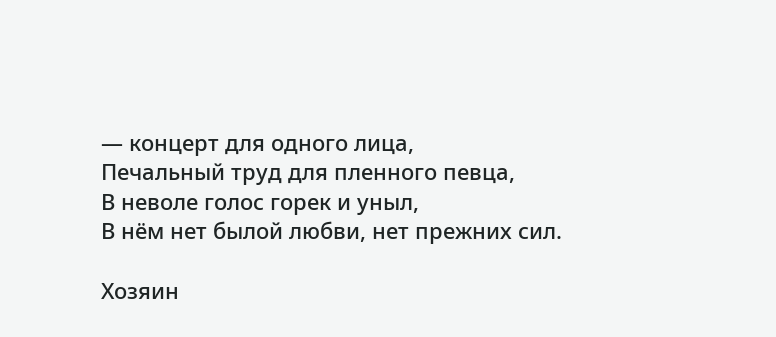— концерт для одного лица,
Печальный труд для пленного певца,
В неволе голос горек и уныл,
В нём нет былой любви, нет прежних сил.

Хозяин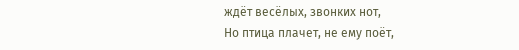ждёт весёлых, звонких нот,
Но птица плачет, не ему поёт,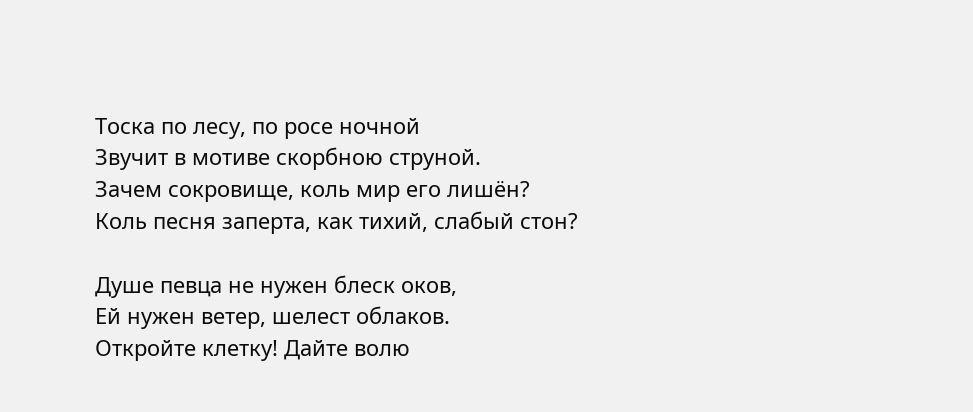Тоска по лесу, по росе ночной
Звучит в мотиве скорбною струной.
Зачем сокровище, коль мир его лишён?
Коль песня заперта, как тихий, слабый стон?

Душе певца не нужен блеск оков,
Ей нужен ветер, шелест облаков.
Откройте клетку! Дайте волю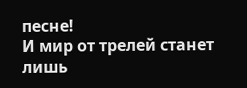песне!
И мир от трелей станет лишь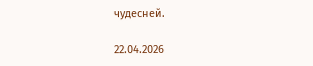чудесней.

22.04.2026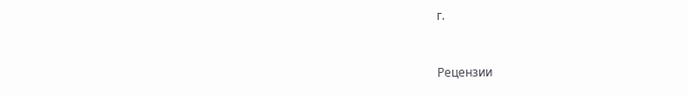г.


Рецензии